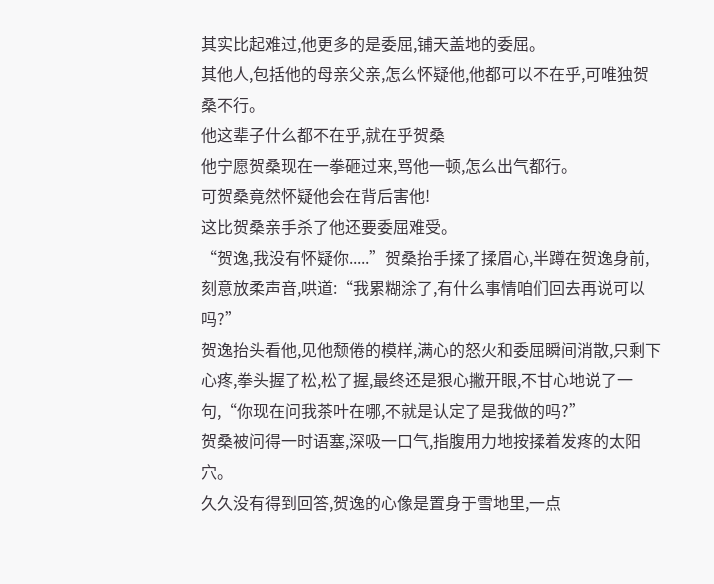其实比起难过,他更多的是委屈,铺天盖地的委屈。
其他人,包括他的母亲父亲,怎么怀疑他,他都可以不在乎,可唯独贺桑不行。
他这辈子什么都不在乎,就在乎贺桑
他宁愿贺桑现在一拳砸过来,骂他一顿,怎么出气都行。
可贺桑竟然怀疑他会在背后害他!
这比贺桑亲手杀了他还要委屈难受。
“贺逸,我没有怀疑你.....”贺桑抬手揉了揉眉心,半蹲在贺逸身前,刻意放柔声音,哄道:“我累糊涂了,有什么事情咱们回去再说可以吗?”
贺逸抬头看他,见他颓倦的模样,满心的怒火和委屈瞬间消散,只剩下心疼,拳头握了松,松了握,最终还是狠心撇开眼,不甘心地说了一句,“你现在问我茶叶在哪,不就是认定了是我做的吗?”
贺桑被问得一时语塞,深吸一口气,指腹用力地按揉着发疼的太阳穴。
久久没有得到回答,贺逸的心像是置身于雪地里,一点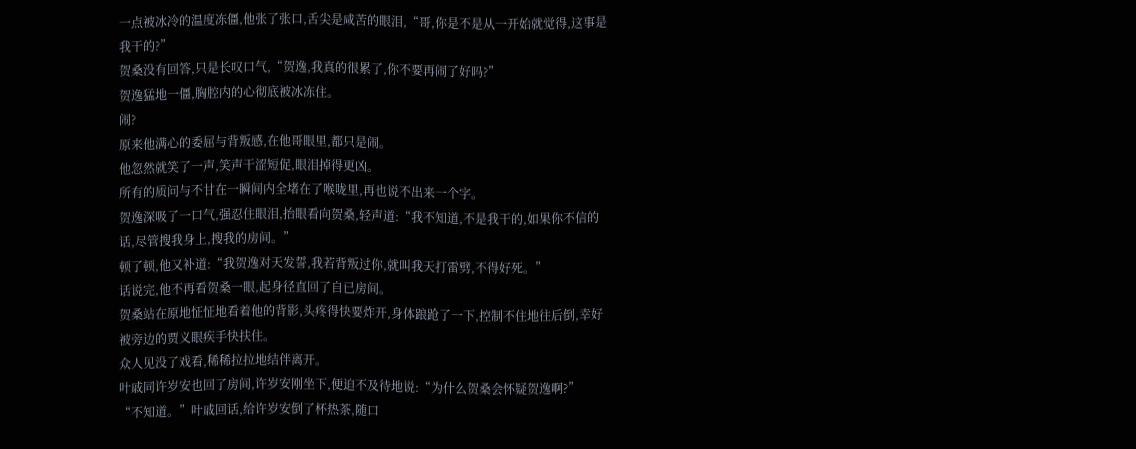一点被冰冷的温度冻僵,他张了张口,舌尖是咸苦的眼泪,“哥,你是不是从一开始就觉得,这事是我干的?”
贺桑没有回答,只是长叹口气,“贺逸,我真的很累了,你不要再闹了好吗?”
贺逸猛地一僵,胸腔内的心彻底被冰冻住。
闹?
原来他满心的委屈与背叛感,在他哥眼里,都只是闹。
他忽然就笑了一声,笑声干涩短促,眼泪掉得更凶。
所有的质问与不甘在一瞬间内全堵在了喉咙里,再也说不出来一个字。
贺逸深吸了一口气,强忍住眼泪,抬眼看向贺桑,轻声道:“我不知道,不是我干的,如果你不信的话,尽管搜我身上,搜我的房间。”
顿了顿,他又补道:“我贺逸对天发誓,我若背叛过你,就叫我天打雷劈,不得好死。”
话说完,他不再看贺桑一眼,起身径直回了自已房间。
贺桑站在原地怔怔地看着他的背影,头疼得快要炸开,身体踉跄了一下,控制不住地往后倒,幸好被旁边的贾义眼疾手快扶住。
众人见没了戏看,稀稀拉拉地结伴离开。
叶戚同许岁安也回了房间,许岁安刚坐下,便迫不及待地说:“为什么贺桑会怀疑贺逸啊?”
“不知道。”叶戚回话,给许岁安倒了杯热茶,随口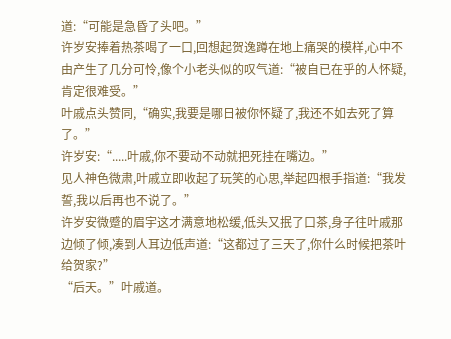道:“可能是急昏了头吧。”
许岁安捧着热茶喝了一口,回想起贺逸蹲在地上痛哭的模样,心中不由产生了几分可怜,像个小老头似的叹气道:“被自已在乎的人怀疑,肯定很难受。”
叶戚点头赞同,“确实,我要是哪日被你怀疑了,我还不如去死了算了。”
许岁安:“.....叶戚,你不要动不动就把死挂在嘴边。”
见人神色微肃,叶戚立即收起了玩笑的心思,举起四根手指道:“我发誓,我以后再也不说了。”
许岁安微蹙的眉宇这才满意地松缓,低头又抿了口茶,身子往叶戚那边倾了倾,凑到人耳边低声道:“这都过了三天了,你什么时候把茶叶给贺家?”
“后天。”叶戚道。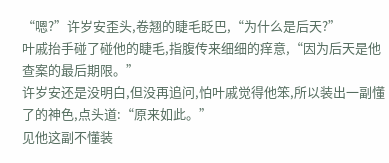“嗯?”许岁安歪头,卷翘的睫毛眨巴,“为什么是后天?”
叶戚抬手碰了碰他的睫毛,指腹传来细细的痒意,“因为后天是他查案的最后期限。”
许岁安还是没明白,但没再追问,怕叶戚觉得他笨,所以装出一副懂了的神色,点头道:“原来如此。”
见他这副不懂装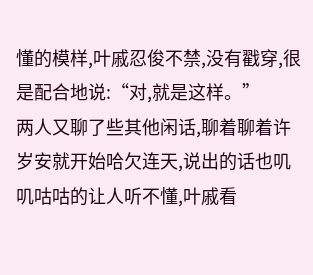懂的模样,叶戚忍俊不禁,没有戳穿,很是配合地说:“对,就是这样。”
两人又聊了些其他闲话,聊着聊着许岁安就开始哈欠连天,说出的话也叽叽咕咕的让人听不懂,叶戚看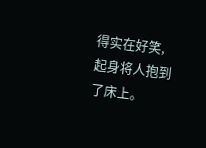得实在好笑,起身将人抱到了床上。